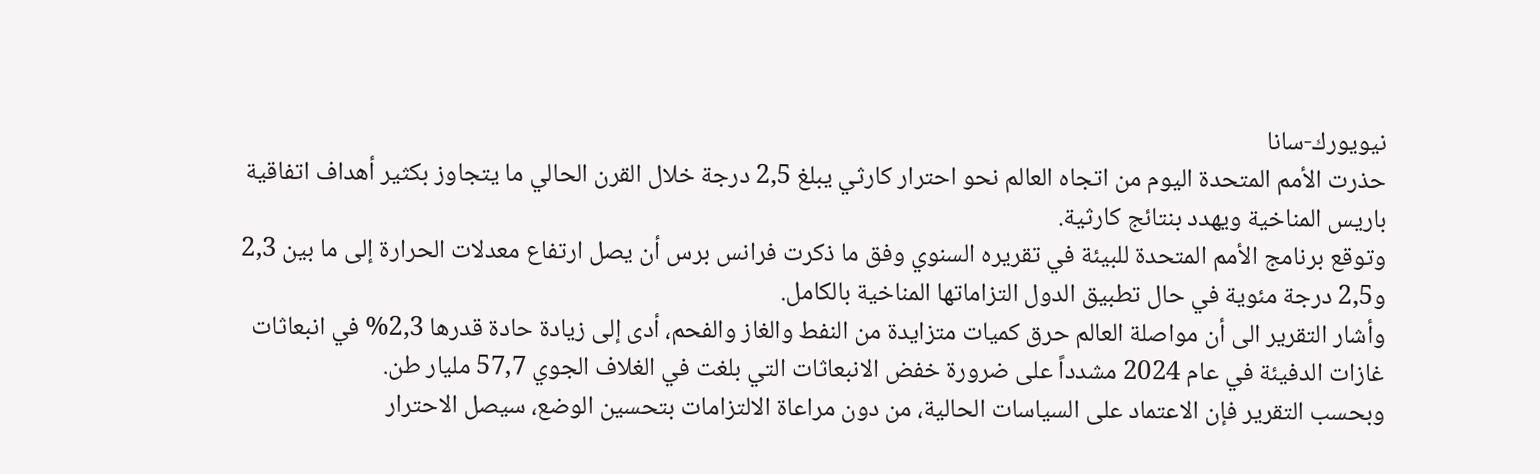نيويورك-سانا
حذرت الأمم المتحدة اليوم من اتجاه العالم نحو احترار كارثي يبلغ 2,5 درجة خلال القرن الحالي ما يتجاوز بكثير أهداف اتفاقية باريس المناخية ويهدد بنتائج كارثية.
وتوقع برنامج الأمم المتحدة للبيئة في تقريره السنوي وفق ما ذكرت فرانس برس أن يصل ارتفاع معدلات الحرارة إلى ما بين 2,3 و2,5 درجة مئوية في حال تطبيق الدول التزاماتها المناخية بالكامل.
وأشار التقرير الى أن مواصلة العالم حرق كميات متزايدة من النفط والغاز والفحم، أدى إلى زيادة حادة قدرها 2,3% في انبعاثات غازات الدفيئة في عام 2024 مشدداً على ضرورة خفض الانبعاثات التي بلغت في الغلاف الجوي 57,7 مليار طن.
وبحسب التقرير فإن الاعتماد على السياسات الحالية، من دون مراعاة الالتزامات بتحسين الوضع، سيصل الاحترار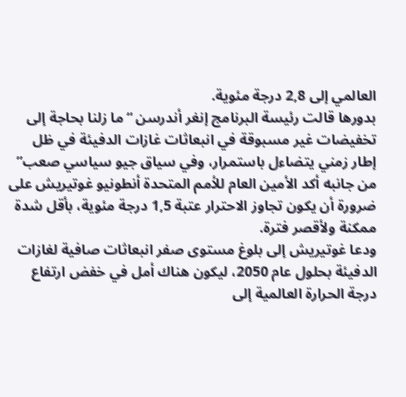العالمي إلى 2,8 درجة مئوية.
بدورها قالت رئيسة البرنامج إنغر أندرسن “ما زلنا بحاجة إلى تخفيضات غير مسبوقة في انبعاثات غازات الدفيئة في ظل إطار زمني يتضاءل باستمرار، وفي سياق جيو سياسي صعب”
من جانبه أكد الأمين العام للأمم المتحدة أنطونيو غوتيريش على ضرورة أن يكون تجاوز الاحترار عتبة 1,5 درجة مئوية، بأقل شدة ممكنة ولأقصر فترة.
ودعا غوتيريش إلى بلوغ مستوى صفر انبعاثات صافية لغازات الدفيئة بحلول عام 2050، ليكون هناك أمل في خفض ارتفاع درجة الحرارة العالمية إلى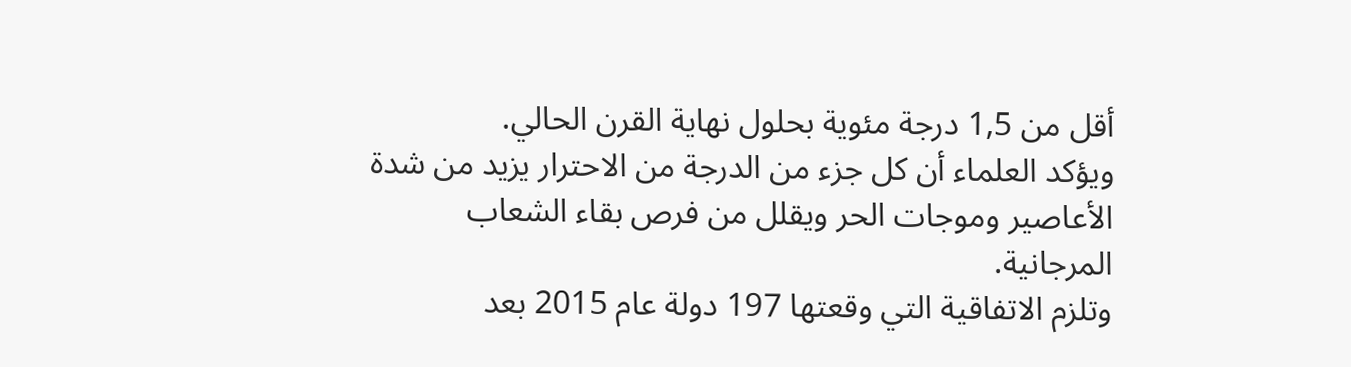أقل من 1,5 درجة مئوية بحلول نهاية القرن الحالي.
ويؤكد العلماء أن كل جزء من الدرجة من الاحترار يزيد من شدة الأعاصير وموجات الحر ويقلل من فرص بقاء الشعاب المرجانية.
وتلزم الاتفاقية التي وقعتها 197 دولة عام 2015 بعد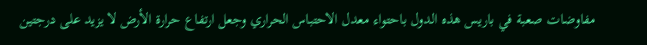مفاوضات صعبة في باريس هذه الدول باحتواء معدل الاحتباس الحراري وجعل ارتفاع حرارة الأرض لا يزيد على درجتين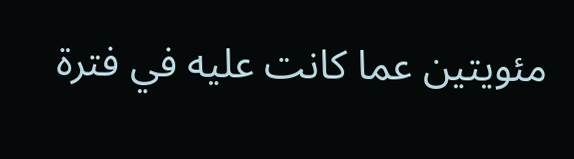مئويتين عما كانت عليه في فترة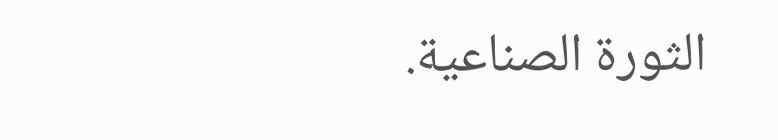الثورة الصناعية.